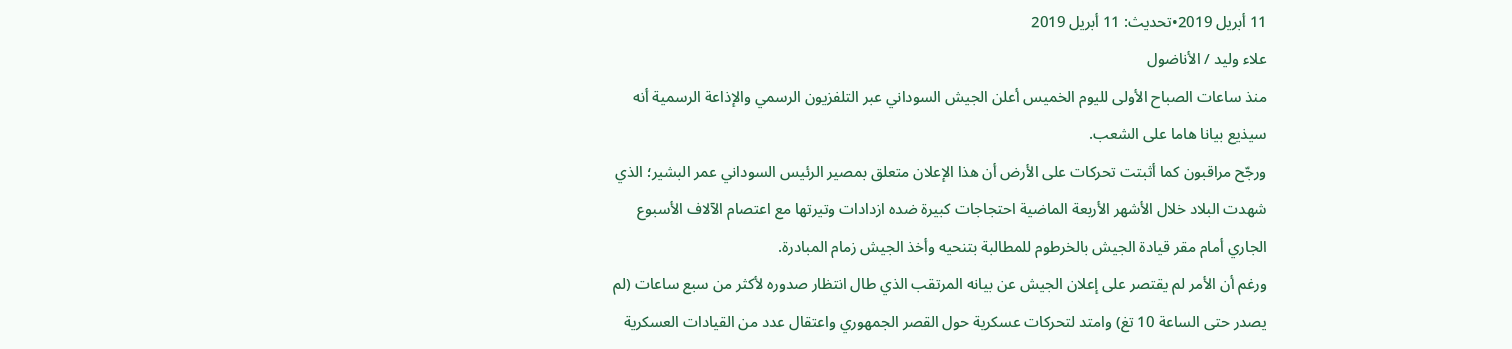11 أبريل 2019•تحديث: 11 أبريل 2019
علاء وليد / الأناضول
منذ ساعات الصباح الأولى لليوم الخميس أعلن الجيش السوداني عبر التلفزيون الرسمي والإذاعة الرسمية أنه سيذيع بيانا هاما على الشعب.
ورجّح مراقبون كما أثبتت تحركات على الأرض أن هذا الإعلان متعلق بمصير الرئيس السوداني عمر البشير؛ الذي شهدت البلاد خلال الأشهر الأربعة الماضية احتجاجات كبيرة ضده ازدادات وتيرتها مع اعتصام الآلاف الأسبوع الجاري أمام مقر قيادة الجيش بالخرطوم للمطالبة بتنحيه وأخذ الجيش زمام المبادرة.
ورغم أن الأمر لم يقتصر على إعلان الجيش عن بيانه المرتقب الذي طال انتظار صدوره لأكثر من سبع ساعات (لم يصدر حتى الساعة 10 تغ) وامتد لتحركات عسكرية حول القصر الجمهوري واعتقال عدد من القيادات العسكرية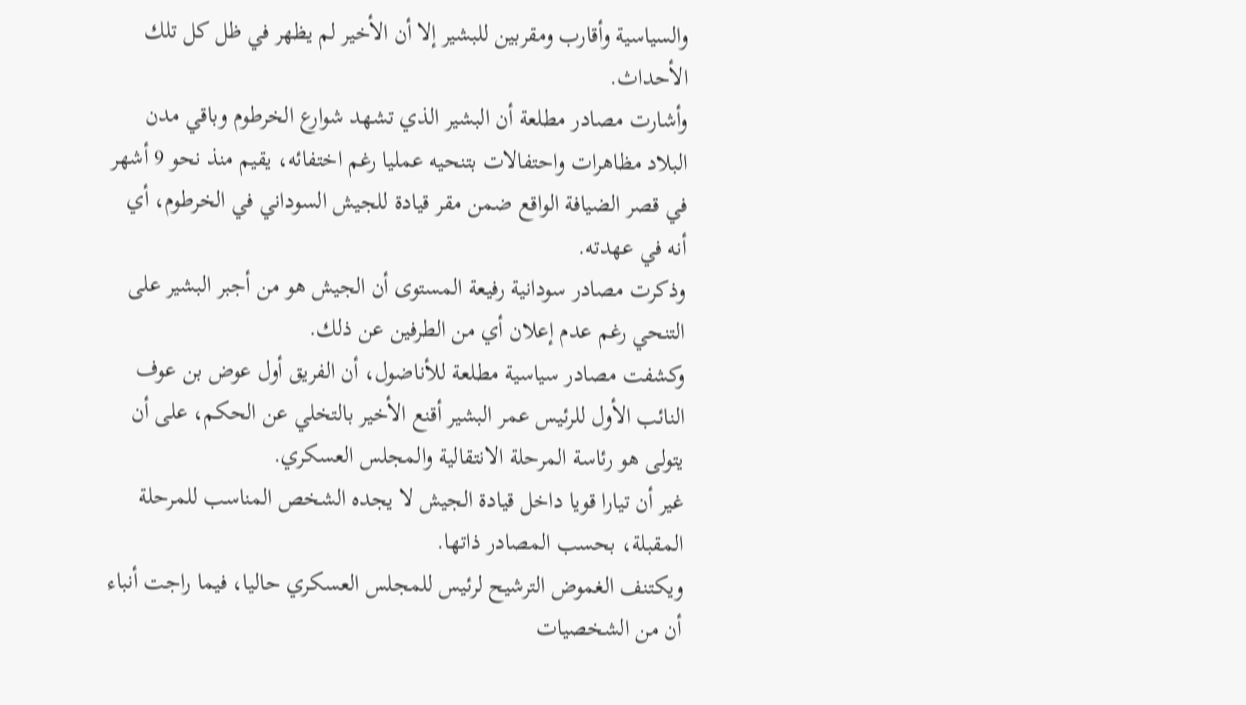والسياسية وأقارب ومقربين للبشير إلا أن الأخير لم يظهر في ظل كل تلك الأحداث.
وأشارت مصادر مطلعة أن البشير الذي تشهد شوارع الخرطوم وباقي مدن البلاد مظاهرات واحتفالات بتنحيه عمليا رغم اختفائه، يقيم منذ نحو 9 أشهر في قصر الضيافة الواقع ضمن مقر قيادة للجيش السوداني في الخرطوم، أي أنه في عهدته.
وذكرت مصادر سودانية رفيعة المستوى أن الجيش هو من أجبر البشير على التنحي رغم عدم إعلان أي من الطرفين عن ذلك.
وكشفت مصادر سياسية مطلعة للأناضول، أن الفريق أول عوض بن عوف النائب الأول للرئيس عمر البشير أقنع الأخير بالتخلي عن الحكم، على أن يتولى هو رئاسة المرحلة الانتقالية والمجلس العسكري.
غير أن تيارا قويا داخل قيادة الجيش لا يجده الشخص المناسب للمرحلة المقبلة، بحسب المصادر ذاتها.
ويكتنف الغموض الترشيح لرئيس للمجلس العسكري حاليا، فيما راجت أنباء أن من الشخصيات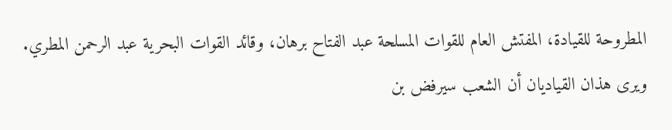المطروحة للقيادة، المفتش العام للقوات المسلحة عبد الفتاح برهان، وقائد القوات البحرية عبد الرحمن المطري.
ويرى هذان القياديان أن الشعب سيرفض بن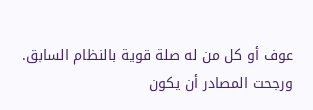عوف أو كل من له صلة قوية بالنظام السابق.
ورجحت المصادر أن يكون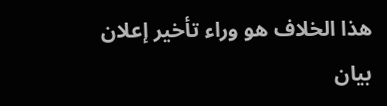هذا الخلاف هو وراء تأخير إعلان بيان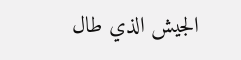الجيش الذي طال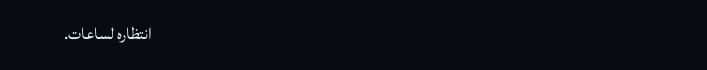انتظاره لساعات.